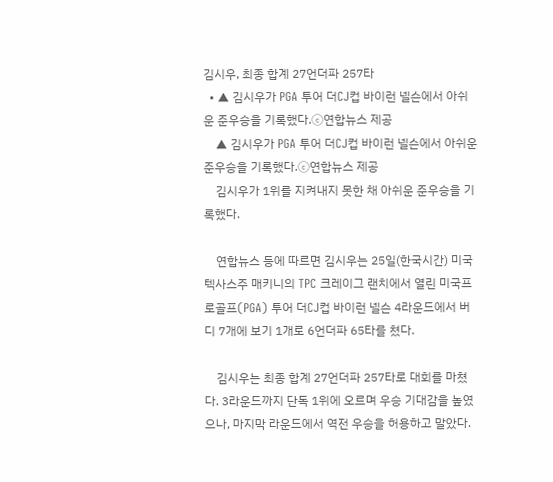김시우, 최종 합계 27언더파 257타
  • ▲ 김시우가 PGA 투어 더CJ컵 바이런 넬슨에서 아쉬운 준우승을 기록했다.ⓒ연합뉴스 제공
    ▲ 김시우가 PGA 투어 더CJ컵 바이런 넬슨에서 아쉬운 준우승을 기록했다.ⓒ연합뉴스 제공
    김시우가 1위를 지켜내지 못한 채 아쉬운 준우승을 기록했다.

    연합뉴스 등에 따르면 김시우는 25일(한국시간) 미국 텍사스주 매키니의 TPC 크레이그 랜치에서 열린 미국프로골프(PGA) 투어 더CJ컵 바이런 넬슨 4라운드에서 버디 7개에 보기 1개로 6언더파 65타를 쳤다.

    김시우는 최종 합계 27언더파 257타로 대회를 마쳤다. 3라운드까지 단독 1위에 오르며 우승 기대감을 높였으나, 마지막 라운드에서 역전 우승을 허용하고 말았다.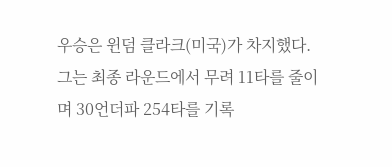우승은 윈덤 클라크(미국)가 차지했다. 그는 최종 라운드에서 무려 11타를 줄이며 30언더파 254타를 기록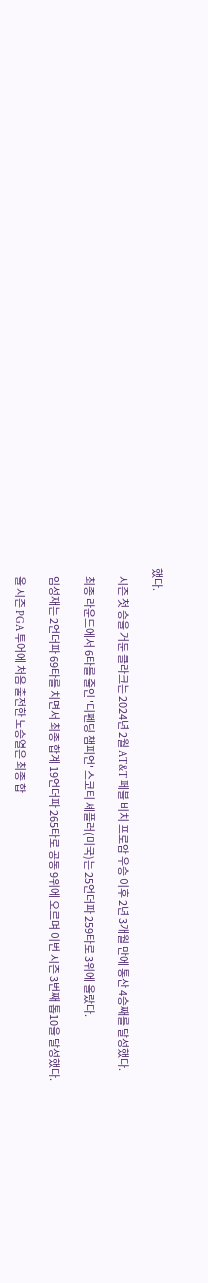했다.

    시즌 첫 승을 거둔 클라크는 2024년 2월 AT&T 페블 비치 프로암 우승 이후 2년 3개월 만에 통산 4승째를 달성했다.

    최종 라운드에서 6타를 줄인 '디펜딩 챔피언' 스코티 셰플러(미국)는 25언더파 259타로 3위에 올랐다.

    임성재는 2언더파 69타를 치면서 최종 합계 19언더파 265타로 공동 9위에 오르며 이번 시즌 3번째 톱10을 달성했다.

    올 시즌 PGA 투어에 처음 출전한 노승열은 최종 합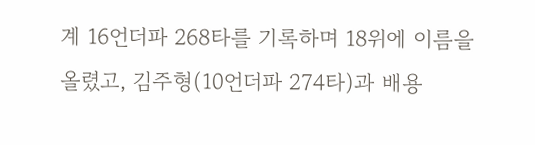계 16언더파 268타를 기록하며 18위에 이름을 올렸고, 김주형(10언더파 274타)과 배용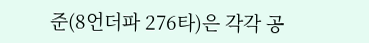준(8언더파 276타)은 각각 공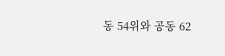동 54위와 공동 62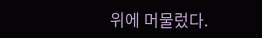위에 머물렀다.